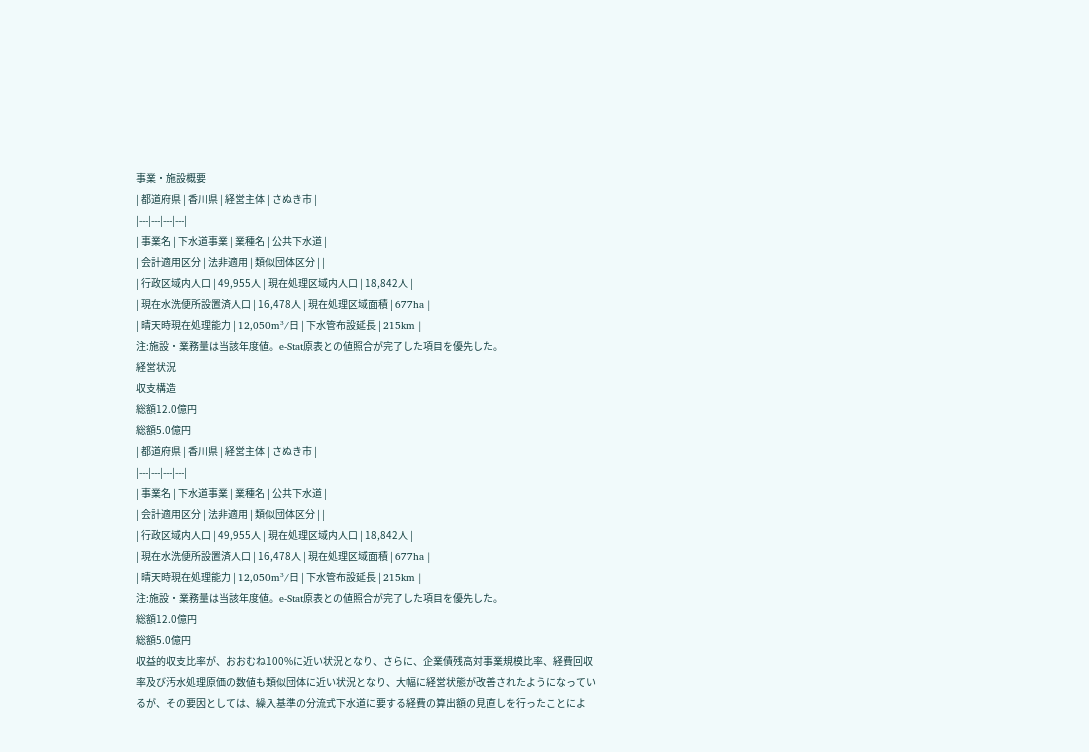事業・施設概要
| 都道府県 | 香川県 | 経営主体 | さぬき市 |
|---|---|---|---|
| 事業名 | 下水道事業 | 業種名 | 公共下水道 |
| 会計適用区分 | 法非適用 | 類似団体区分 | |
| 行政区域内人口 | 49,955人 | 現在処理区域内人口 | 18,842人 |
| 現在水洗便所設置済人口 | 16,478人 | 現在処理区域面積 | 677ha |
| 晴天時現在処理能力 | 12,050m³/日 | 下水管布設延長 | 215km |
注:施設・業務量は当該年度値。e-Stat原表との値照合が完了した項目を優先した。
経営状況
収支構造
総額12.0億円
総額5.0億円
| 都道府県 | 香川県 | 経営主体 | さぬき市 |
|---|---|---|---|
| 事業名 | 下水道事業 | 業種名 | 公共下水道 |
| 会計適用区分 | 法非適用 | 類似団体区分 | |
| 行政区域内人口 | 49,955人 | 現在処理区域内人口 | 18,842人 |
| 現在水洗便所設置済人口 | 16,478人 | 現在処理区域面積 | 677ha |
| 晴天時現在処理能力 | 12,050m³/日 | 下水管布設延長 | 215km |
注:施設・業務量は当該年度値。e-Stat原表との値照合が完了した項目を優先した。
総額12.0億円
総額5.0億円
収益的収支比率が、おおむね100%に近い状況となり、さらに、企業債残高対事業規模比率、経費回収率及び汚水処理原価の数値も類似団体に近い状況となり、大幅に経営状態が改善されたようになっているが、その要因としては、繰入基準の分流式下水道に要する経費の算出額の見直しを行ったことによ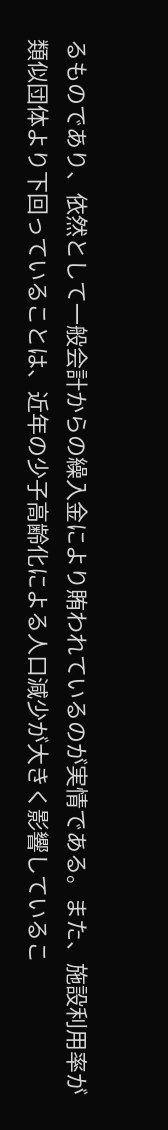るものであり、依然として一般会計からの繰入金により賄われているのが実情である。また、施設利用率が類似団体より下回っていることは、近年の少子高齢化による人口減少が大きく影響しているこ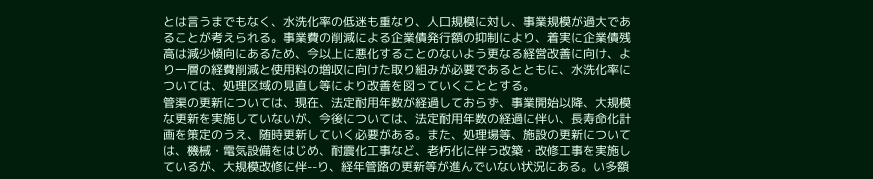とは言うまでもなく、水洗化率の低迷も重なり、人口規模に対し、事業規模が過大であることが考えられる。事業費の削減による企業債発行額の抑制により、着実に企業債残高は減少傾向にあるため、今以上に悪化することのないよう更なる経営改善に向け、より一層の経費削減と使用料の増収に向けた取り組みが必要であるとともに、水洗化率については、処理区域の見直し等により改善を図っていくこととする。
管渠の更新については、現在、法定耐用年数が経過しておらず、事業開始以降、大規模な更新を実施していないが、今後については、法定耐用年数の経過に伴い、長寿命化計画を策定のうえ、随時更新していく必要がある。また、処理場等、施設の更新については、機械・電気設備をはじめ、耐震化工事など、老朽化に伴う改築・改修工事を実施しているが、大規模改修に伴--り、経年管路の更新等が進んでいない状況にある。い多額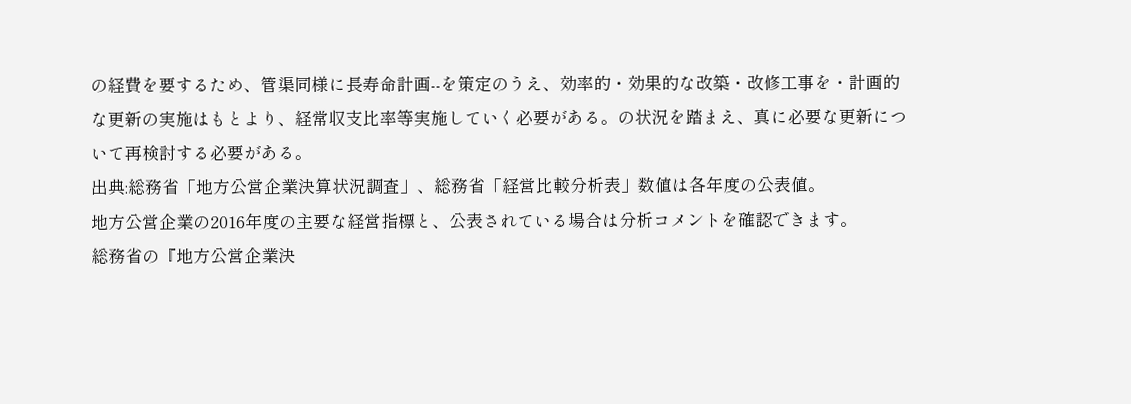の経費を要するため、管渠同様に長寿命計画--を策定のうえ、効率的・効果的な改築・改修工事を・計画的な更新の実施はもとより、経常収支比率等実施していく必要がある。の状況を踏まえ、真に必要な更新について再検討する必要がある。
出典:総務省「地方公営企業決算状況調査」、総務省「経営比較分析表」数値は各年度の公表値。
地方公営企業の2016年度の主要な経営指標と、公表されている場合は分析コメントを確認できます。
総務省の『地方公営企業決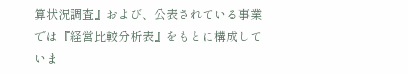算状況調査』および、公表されている事業では『経営比較分析表』をもとに構成していま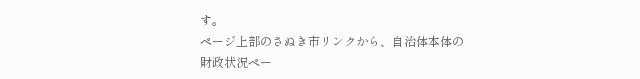す。
ページ上部のさぬき市リンクから、自治体本体の財政状況ペー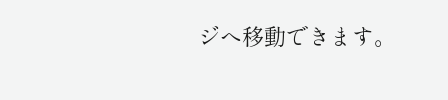ジへ移動できます。